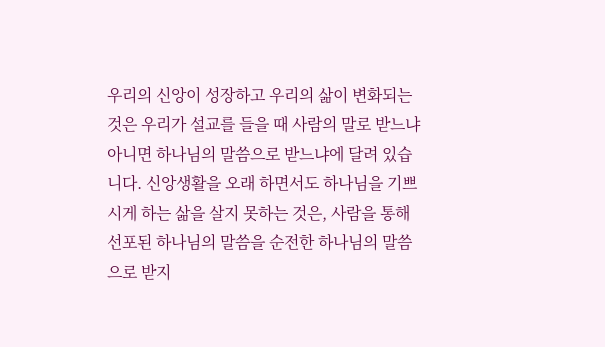우리의 신앙이 성장하고 우리의 삶이 변화되는 것은 우리가 설교를 들을 때 사람의 말로 받느냐 아니면 하나님의 말씀으로 받느냐에 달려 있습니다. 신앙생활을 오래 하면서도 하나님을 기쁘시게 하는 삶을 살지 못하는 것은, 사람을 통해 선포된 하나님의 말씀을 순전한 하나님의 말씀으로 받지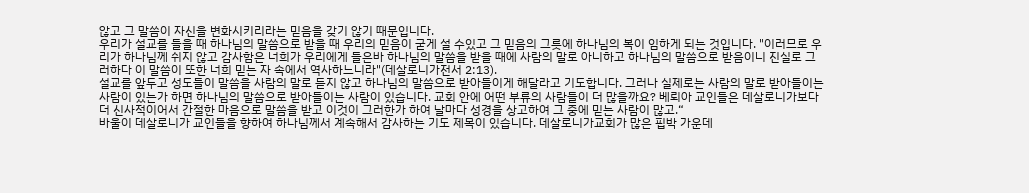않고 그 말씀이 자신을 변화시키리라는 믿음을 갖기 않기 때문입니다.
우리가 설교를 들을 때 하나님의 말씀으로 받을 때 우리의 믿음이 굳게 설 수있고 그 믿음의 그릇에 하나님의 복이 임하게 되는 것입니다. "이러므로 우리가 하나님께 쉬지 않고 감사함은 너희가 우리에게 들은바 하나님의 말씀을 받을 때에 사람의 말로 아니하고 하나님의 말씀으로 받음이니 진실로 그러하다 이 말씀이 또한 너희 믿는 자 속에서 역사하느니라"(데살로니가전서 2:13).
설교를 앞두고 성도들이 말씀을 사람의 말로 듣지 않고 하나님의 말씀으로 받아들이게 해달라고 기도합니다. 그러나 실제로는 사람의 말로 받아들이는 사람이 있는가 하면 하나님의 말씀으로 받아들이는 사람이 있습니다. 교회 안에 어떤 부류의 사람들이 더 많을까요? 베뢰아 교인들은 데살로니가보다 더 신사적이어서 간절한 마음으로 말씀을 받고 이것이 그러한가 하여 날마다 성경을 상고하여 그 중에 믿는 사람이 많고.“
바울이 데살로니가 교인들을 향하여 하나님께서 계속해서 감사하는 기도 제목이 있습니다. 데살로니가교회가 많은 핍박 가운데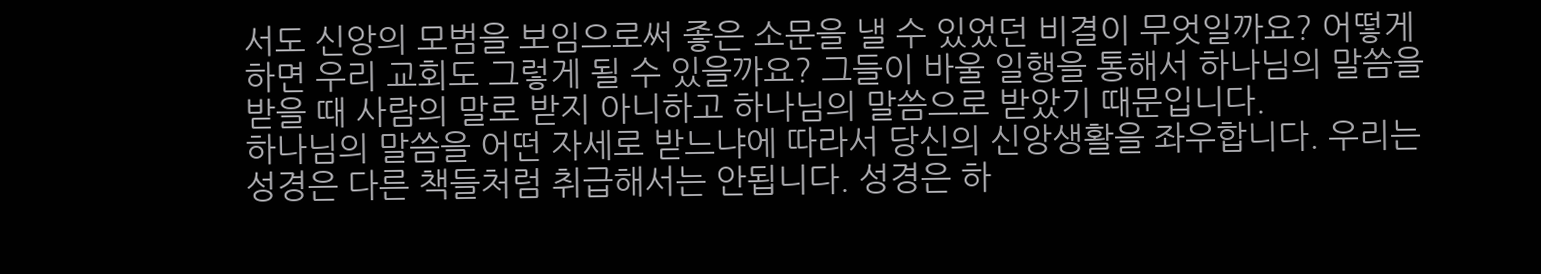서도 신앙의 모범을 보임으로써 좋은 소문을 낼 수 있었던 비결이 무엇일까요? 어떻게 하면 우리 교회도 그렇게 될 수 있을까요? 그들이 바울 일행을 통해서 하나님의 말씀을 받을 때 사람의 말로 받지 아니하고 하나님의 말씀으로 받았기 때문입니다.
하나님의 말씀을 어떤 자세로 받느냐에 따라서 당신의 신앙생활을 좌우합니다. 우리는 성경은 다른 책들처럼 취급해서는 안됩니다. 성경은 하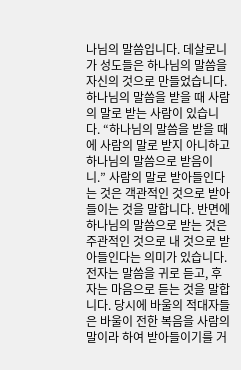나님의 말씀입니다. 데살로니가 성도들은 하나님의 말씀을 자신의 것으로 만들었습니다.
하나님의 말씀을 받을 때 사람의 말로 받는 사람이 있습니다. “하나님의 말씀을 받을 때에 사람의 말로 받지 아니하고 하나님의 말씀으로 받음이니.” 사람의 말로 받아들인다는 것은 객관적인 것으로 받아들이는 것을 말합니다. 반면에 하나님의 말씀으로 받는 것은 주관적인 것으로 내 것으로 받아들인다는 의미가 있습니다.
전자는 말씀을 귀로 듣고, 후자는 마음으로 듣는 것을 말합니다. 당시에 바울의 적대자들은 바울이 전한 복음을 사람의 말이라 하여 받아들이기를 거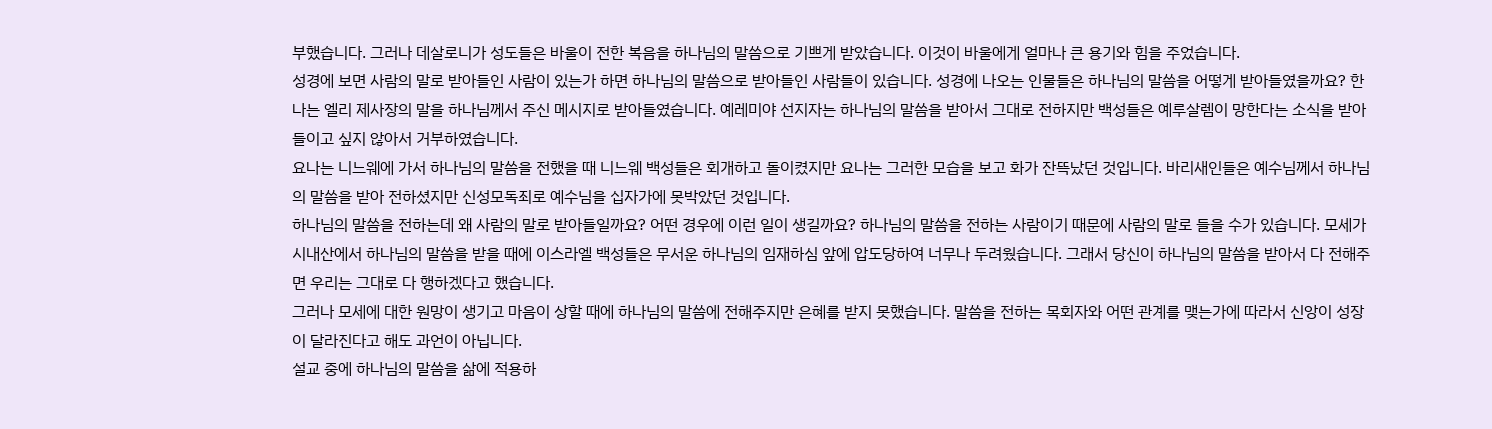부했습니다. 그러나 데살로니가 성도들은 바울이 전한 복음을 하나님의 말씀으로 기쁘게 받았습니다. 이것이 바울에게 얼마나 큰 용기와 힘을 주었습니다.
성경에 보면 사람의 말로 받아들인 사람이 있는가 하면 하나님의 말씀으로 받아들인 사람들이 있습니다. 성경에 나오는 인물들은 하나님의 말씀을 어떻게 받아들였을까요? 한나는 엘리 제사장의 말을 하나님께서 주신 메시지로 받아들였습니다. 예레미야 선지자는 하나님의 말씀을 받아서 그대로 전하지만 백성들은 예루살렘이 망한다는 소식을 받아들이고 싶지 않아서 거부하였습니다.
요나는 니느웨에 가서 하나님의 말씀을 전했을 때 니느웨 백성들은 회개하고 돌이켰지만 요나는 그러한 모습을 보고 화가 잔뜩났던 것입니다. 바리새인들은 예수님께서 하나님의 말씀을 받아 전하셨지만 신성모독죄로 예수님을 십자가에 못박았던 것입니다.
하나님의 말씀을 전하는데 왜 사람의 말로 받아들일까요? 어떤 경우에 이런 일이 생길까요? 하나님의 말씀을 전하는 사람이기 때문에 사람의 말로 들을 수가 있습니다. 모세가 시내산에서 하나님의 말씀을 받을 때에 이스라엘 백성들은 무서운 하나님의 임재하심 앞에 압도당하여 너무나 두려웠습니다. 그래서 당신이 하나님의 말씀을 받아서 다 전해주면 우리는 그대로 다 행하겠다고 했습니다.
그러나 모세에 대한 원망이 생기고 마음이 상할 때에 하나님의 말씀에 전해주지만 은혜를 받지 못했습니다. 말씀을 전하는 목회자와 어떤 관계를 맺는가에 따라서 신앙이 성장이 달라진다고 해도 과언이 아닙니다.
설교 중에 하나님의 말씀을 삶에 적용하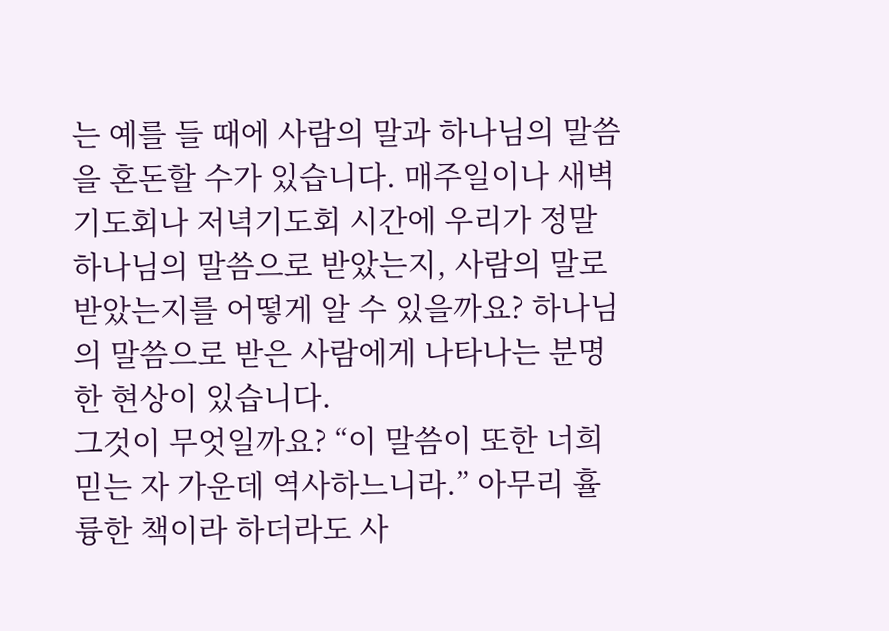는 예를 들 때에 사람의 말과 하나님의 말씀을 혼돈할 수가 있습니다. 매주일이나 새벽기도회나 저녁기도회 시간에 우리가 정말 하나님의 말씀으로 받았는지, 사람의 말로 받았는지를 어떻게 알 수 있을까요? 하나님의 말씀으로 받은 사람에게 나타나는 분명한 현상이 있습니다.
그것이 무엇일까요? “이 말씀이 또한 너희 믿는 자 가운데 역사하느니라.” 아무리 휼륭한 책이라 하더라도 사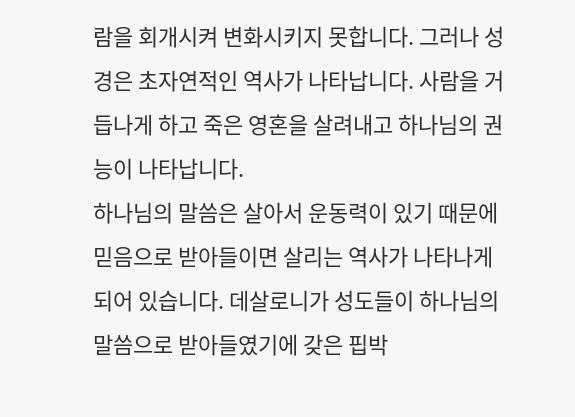람을 회개시켜 변화시키지 못합니다. 그러나 성경은 초자연적인 역사가 나타납니다. 사람을 거듭나게 하고 죽은 영혼을 살려내고 하나님의 권능이 나타납니다.
하나님의 말씀은 살아서 운동력이 있기 때문에 믿음으로 받아들이면 살리는 역사가 나타나게 되어 있습니다. 데살로니가 성도들이 하나님의 말씀으로 받아들였기에 갖은 핍박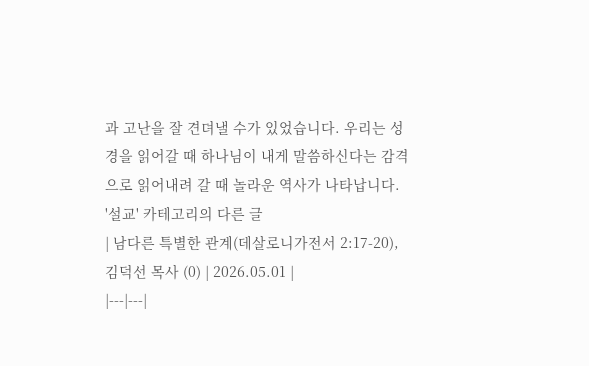과 고난을 잘 견뎌낼 수가 있었습니다. 우리는 성경을 읽어갈 때 하나님이 내게 말씀하신다는 감격으로 읽어내려 갈 때 놀라운 역사가 나타납니다.
'설교' 카테고리의 다른 글
| 남다른 특별한 관계(데살로니가전서 2:17-20), 김덕선 목사 (0) | 2026.05.01 |
|---|---|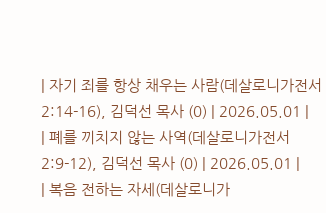| 자기 죄를 항상 채우는 사람(데살로니가전서 2:14-16), 김덕선 목사 (0) | 2026.05.01 |
| 폐를 끼치지 않는 사역(데살로니가전서 2:9-12), 김덕선 목사 (0) | 2026.05.01 |
| 복음 전하는 자세(데살로니가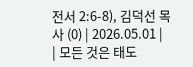전서 2:6-8), 김덕선 목사 (0) | 2026.05.01 |
| 모든 것은 태도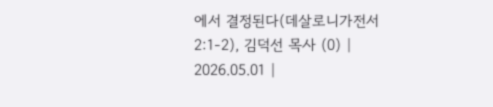에서 결정된다(데살로니가전서 2:1-2), 김덕선 목사 (0) | 2026.05.01 |